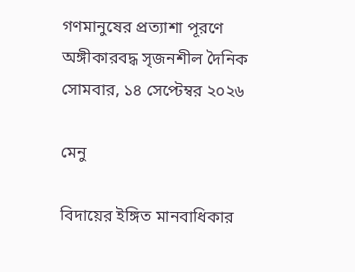গণমানুষের প্রত্যাশা পূরণে অঙ্গীকারবদ্ধ সৃজনশীল দৈনিক
সোমবার, ১৪ সেপ্টেম্বর ২০২৬

মেনু

বিদায়ের ইঙ্গিত মানবাধিকার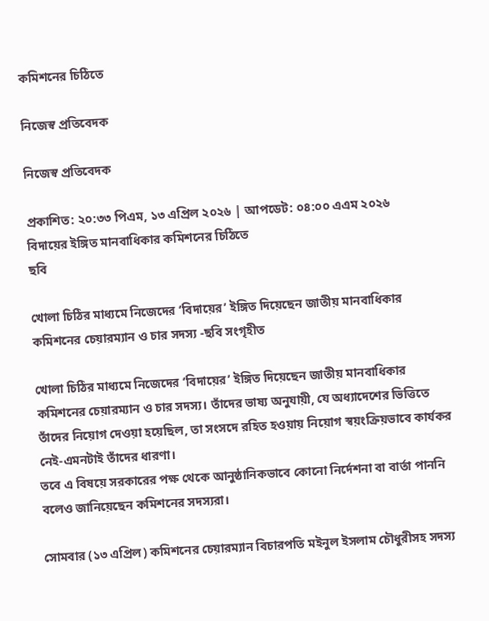কমিশনের চিঠিতে

নিজেস্ব প্রতিবেদক

নিজেস্ব প্রতিবেদক

প্রকাশিত: ২০:৩৩ পিএম, ১৩ এপ্রিল ২০২৬ | আপডেট: ০৪:০০ এএম ২০২৬
বিদায়ের ইঙ্গিত মানবাধিকার কমিশনের চিঠিতে
ছবি

খোলা চিঠির মাধ্যমে নিজেদের ‘বিদায়ের’ ইঙ্গিত দিয়েছেন জাতীয় মানবাধিকার কমিশনের চেয়ারম্যান ও চার সদস্য -ছবি সংগৃহীত

খোলা চিঠির মাধ্যমে নিজেদের ‘বিদায়ের’ ইঙ্গিত দিয়েছেন জাতীয় মানবাধিকার কমিশনের চেয়ারম্যান ও চার সদস্য। তাঁদের ভাষ্য অনুযায়ী, যে অধ্যাদেশের ভিত্তিতে তাঁদের নিয়োগ দেওয়া হয়েছিল, তা সংসদে রহিত হওয়ায় নিয়োগ স্বয়ংক্রিয়ভাবে কার্যকর নেই-এমনটাই তাঁদের ধারণা।
তবে এ বিষয়ে সরকারের পক্ষ থেকে আনুষ্ঠানিকভাবে কোনো নির্দেশনা বা বার্তা পাননি বলেও জানিয়েছেন কমিশনের সদস্যরা।

সোমবার (১৩ এপ্রিল) কমিশনের চেয়ারম্যান বিচারপতি মইনুল ইসলাম চৌধুরীসহ সদস্য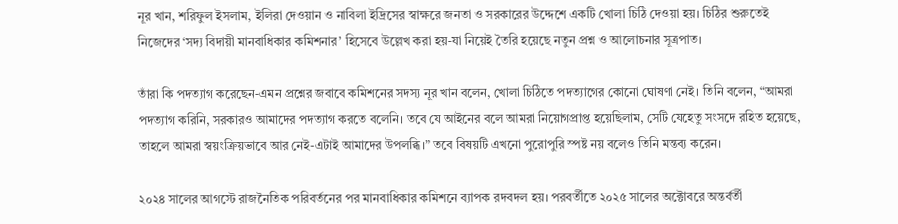নূর খান, শরিফুল ইসলাম, ইলিরা দেওয়ান ও নাবিলা ইদ্রিসের স্বাক্ষরে জনতা ও সরকারের উদ্দেশে একটি খোলা চিঠি দেওয়া হয়। চিঠির শুরুতেই নিজেদের ‘সদ্য বিদায়ী মানবাধিকার কমিশনার’ হিসেবে উল্লেখ করা হয়-যা নিয়েই তৈরি হয়েছে নতুন প্রশ্ন ও আলোচনার সূত্রপাত।

তাঁরা কি পদত্যাগ করেছেন-এমন প্রশ্নের জবাবে কমিশনের সদস্য নূর খান বলেন, খোলা চিঠিতে পদত্যাগের কোনো ঘোষণা নেই। তিনি বলেন, “আমরা পদত্যাগ করিনি, সরকারও আমাদের পদত্যাগ করতে বলেনি। তবে যে আইনের বলে আমরা নিয়োগপ্রাপ্ত হয়েছিলাম, সেটি যেহেতু সংসদে রহিত হয়েছে, তাহলে আমরা স্বয়ংক্রিয়ভাবে আর নেই-এটাই আমাদের উপলব্ধি।” তবে বিষয়টি এখনো পুরোপুরি স্পষ্ট নয় বলেও তিনি মন্তব্য করেন।

২০২৪ সালের আগস্টে রাজনৈতিক পরিবর্তনের পর মানবাধিকার কমিশনে ব্যাপক রদবদল হয়। পরবর্তীতে ২০২৫ সালের অক্টোবরে অন্তর্বর্তী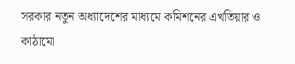সরকার নতুন অধ্যাদেশের মাধ্যমে কমিশনের এখতিয়ার ও কাঠামো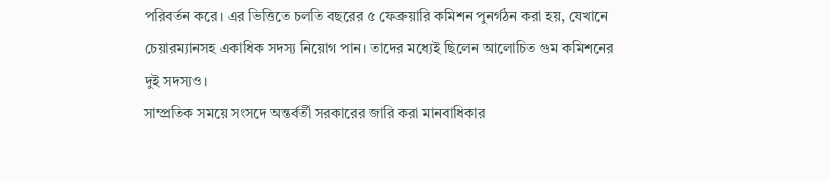পরিবর্তন করে। এর ভিত্তিতে চলতি বছরের ৫ ফেব্রুয়ারি কমিশন পুনর্গঠন করা হয়, যেখানে চেয়ারম্যানসহ একাধিক সদস্য নিয়োগ পান। তাদের মধ্যেই ছিলেন আলোচিত গুম কমিশনের দুই সদস্যও।
সাম্প্রতিক সময়ে সংসদে অন্তর্বর্তী সরকারের জারি করা মানবাধিকার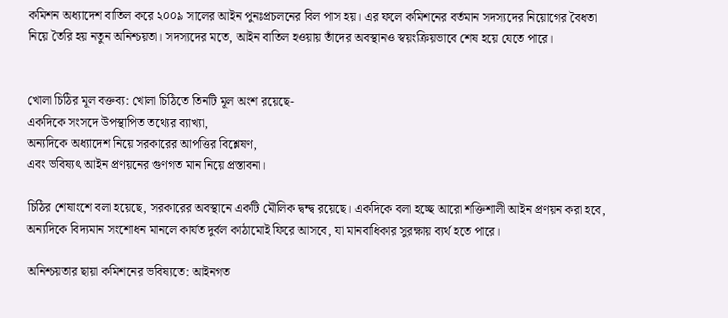কমিশন অধ্যাদেশ বাতিল করে ২০০৯ সালের আইন পুনঃপ্রচলনের বিল পাস হয়। এর ফলে কমিশনের বর্তমান সদস্যদের নিয়োগের বৈধতা নিয়ে তৈরি হয় নতুন অনিশ্চয়তা। সদস্যদের মতে, আইন বাতিল হওয়ায় তাঁদের অবস্থানও স্বয়ংক্রিয়ভাবে শেষ হয়ে যেতে পারে।


খোলা চিঠির মূল বক্তব্য: খোলা চিঠিতে তিনটি মূল অংশ রয়েছে-
একদিকে সংসদে উপস্থাপিত তথ্যের ব্যাখ্যা,
অন্যদিকে অধ্যাদেশ নিয়ে সরকারের আপত্তির বিশ্লেষণ,
এবং ভবিষ্যৎ আইন প্রণয়নের গুণগত মান নিয়ে প্রস্তাবনা।

চিঠির শেষাংশে বলা হয়েছে, সরকারের অবস্থানে একটি মৌলিক দ্বন্দ্ব রয়েছে। একদিকে বলা হচ্ছে আরো শক্তিশালী আইন প্রণয়ন করা হবে, অন্যদিকে বিদ্যমান সংশোধন মানলে কার্যত দুর্বল কাঠামোই ফিরে আসবে, যা মানবাধিকার সুরক্ষায় ব্যর্থ হতে পারে।

অনিশ্চয়তার ছায়া কমিশনের ভবিষ্যতে: আইনগত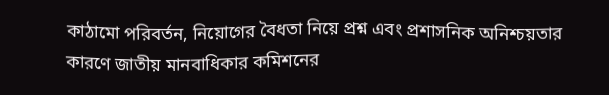কাঠামো পরিবর্তন, নিয়োগের বৈধতা নিয়ে প্রশ্ন এবং প্রশাসনিক অনিশ্চয়তার কারণে জাতীয় মানবাধিকার কমিশনের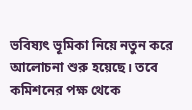ভবিষ্যৎ ভূমিকা নিয়ে নতুন করে আলোচনা শুরু হয়েছে। তবে কমিশনের পক্ষ থেকে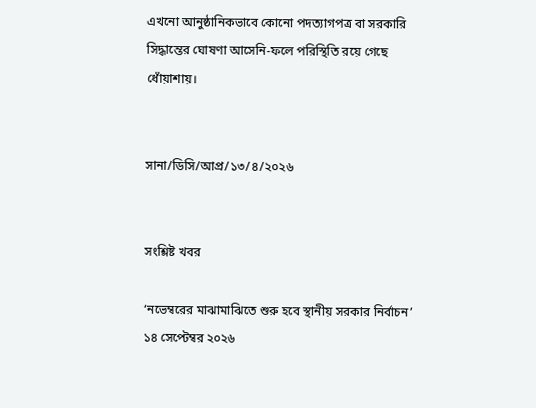এখনো আনুষ্ঠানিকভাবে কোনো পদত্যাগপত্র বা সরকারি সিদ্ধান্তের ঘোষণা আসেনি-ফলে পরিস্থিতি রয়ে গেছে ধোঁয়াশায়।


সানা/ডিসি/আপ্র/১৩/৪/২০২৬


সংশ্লিষ্ট খবর

‘নভেম্বরের মাঝামাঝিতে শুরু হবে স্থানীয় সরকার নির্বাচন’
১৪ সেপ্টেম্বর ২০২৬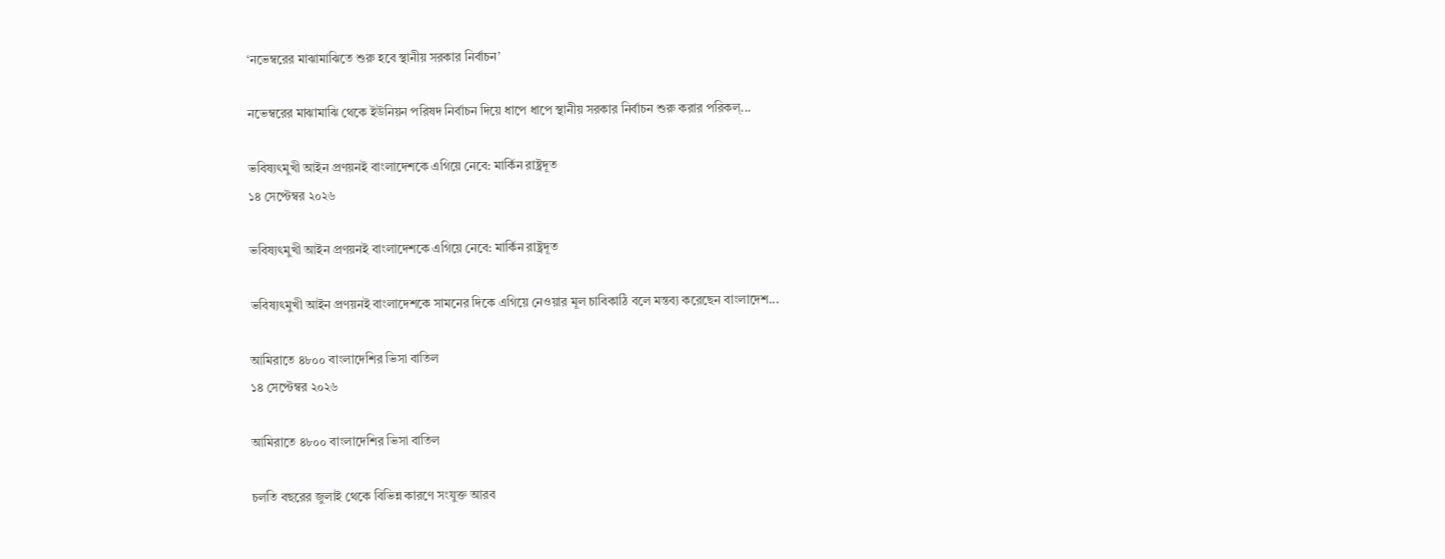‘নভেম্বরের মাঝামাঝিতে শুরু হবে স্থানীয় সরকার নির্বাচন’

নভেম্বরের মাঝামাঝি থেকে ইউনিয়ন পরিষদ নির্বাচন দিয়ে ধাপে ধাপে স্থানীয় সরকার নির্বাচন শুরু করার পরিকল্...

ভবিষ্যৎমুখী আইন প্রণয়নই বাংলাদেশকে এগিয়ে নেবে: মার্কিন রাষ্ট্রদূত
১৪ সেপ্টেম্বর ২০২৬

ভবিষ্যৎমুখী আইন প্রণয়নই বাংলাদেশকে এগিয়ে নেবে: মার্কিন রাষ্ট্রদূত

ভবিষ্যৎমুখী আইন প্রণয়নই বাংলাদেশকে সামনের দিকে এগিয়ে নেওয়ার মূল চাবিকাঠি বলে মন্তব্য করেছেন বাংলাদেশ...

আমিরাতে ৪৮০০ বাংলাদেশির ভিসা বাতিল
১৪ সেপ্টেম্বর ২০২৬

আমিরাতে ৪৮০০ বাংলাদেশির ভিসা বাতিল

চলতি বছরের জুলাই থেকে বিভিন্ন কারণে সংযুক্ত আরব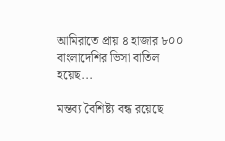আমিরাতে প্রায় ৪ হাজার ৮০০ বাংলাদেশির ভিসা বাতিল হয়েছ...

মন্তব্য বৈশিষ্ট্য বন্ধ রয়েছে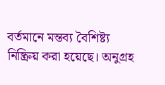বর্তমানে মন্তব্য বৈশিষ্ট্য নিষ্ক্রিয় করা হয়েছে। অনুগ্রহ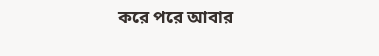করে পরে আবার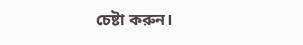চেষ্টা করুন।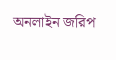অনলাইন জরিপ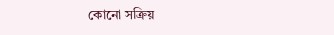কোনো সক্রিয়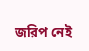জরিপ নেই